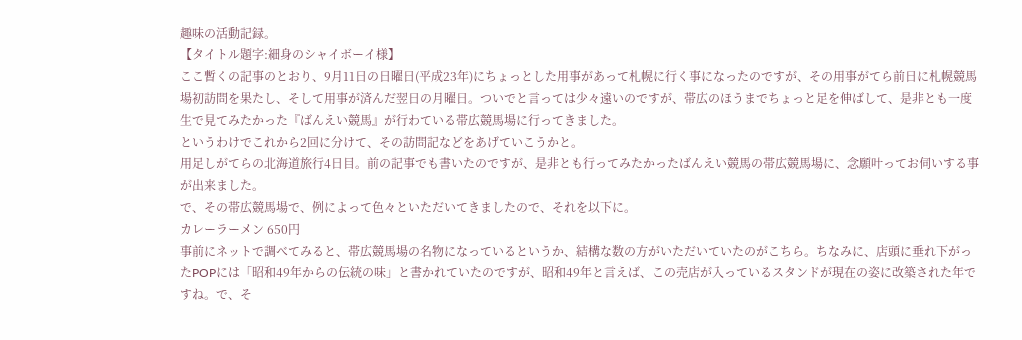趣味の活動記録。
【タイトル題字:細身のシャイボーイ様】
ここ暫くの記事のとおり、9月11日の日曜日(平成23年)にちょっとした用事があって札幌に行く事になったのですが、その用事がてら前日に札幌競馬場初訪問を果たし、そして用事が済んだ翌日の月曜日。ついでと言っては少々遠いのですが、帯広のほうまでちょっと足を伸ばして、是非とも一度生で見てみたかった『ばんえい競馬』が行わている帯広競馬場に行ってきました。
というわけでこれから2回に分けて、その訪問記などをあげていこうかと。
用足しがてらの北海道旅行4日目。前の記事でも書いたのですが、是非とも行ってみたかったばんえい競馬の帯広競馬場に、念願叶ってお伺いする事が出来ました。
で、その帯広競馬場で、例によって色々といただいてきましたので、それを以下に。
カレーラーメン 650円
事前にネットで調べてみると、帯広競馬場の名物になっているというか、結構な数の方がいただいていたのがこちら。ちなみに、店頭に垂れ下がったPOPには「昭和49年からの伝統の味」と書かれていたのですが、昭和49年と言えば、この売店が入っているスタンドが現在の姿に改築された年ですね。で、そ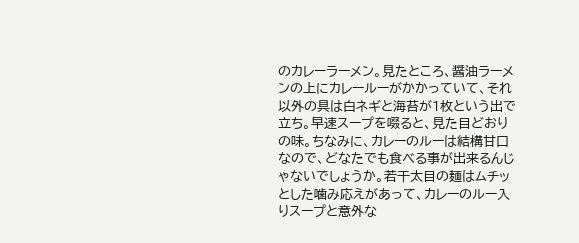のカレーラーメン。見たところ、醤油ラーメンの上にカレールーがかかっていて、それ以外の具は白ネギと海苔が1枚という出で立ち。早速スープを啜ると、見た目どおりの味。ちなみに、カレーのルーは結構甘口なので、どなたでも食べる事が出来るんじゃないでしょうか。若干太目の麺はムチッとした噛み応えがあって、カレーのルー入りスープと意外な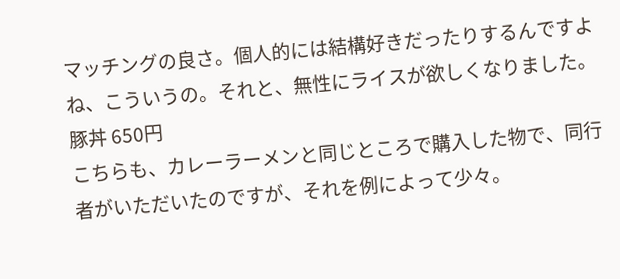マッチングの良さ。個人的には結構好きだったりするんですよね、こういうの。それと、無性にライスが欲しくなりました。
豚丼 650円
こちらも、カレーラーメンと同じところで購入した物で、同行者がいただいたのですが、それを例によって少々。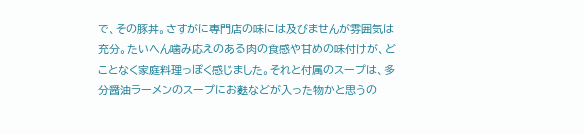で、その豚丼。さすがに専門店の味には及びませんが雰囲気は充分。たいへん噛み応えのある肉の食感や甘めの味付けが、どことなく家庭料理っぽく感じました。それと付属のスープは、多分醤油ラーメンのスープにお麩などが入った物かと思うの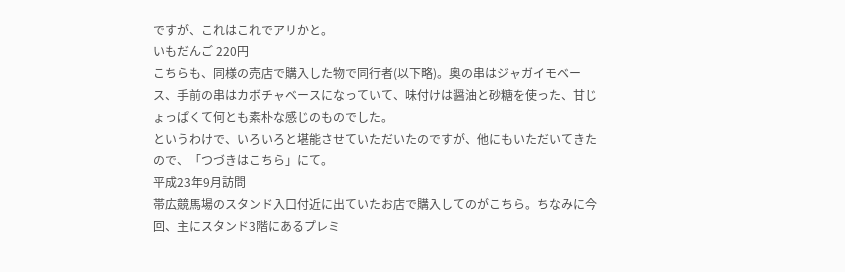ですが、これはこれでアリかと。
いもだんご 220円
こちらも、同様の売店で購入した物で同行者(以下略)。奥の串はジャガイモベース、手前の串はカボチャベースになっていて、味付けは醤油と砂糖を使った、甘じょっぱくて何とも素朴な感じのものでした。
というわけで、いろいろと堪能させていただいたのですが、他にもいただいてきたので、「つづきはこちら」にて。
平成23年9月訪問
帯広競馬場のスタンド入口付近に出ていたお店で購入してのがこちら。ちなみに今回、主にスタンド3階にあるプレミ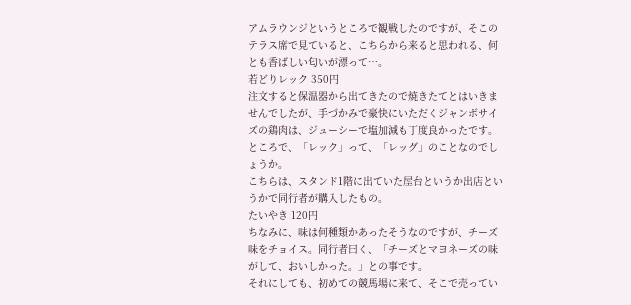アムラウンジというところで観戦したのですが、そこのテラス席で見ていると、こちらから来ると思われる、何とも香ばしい匂いが漂って…。
若どりレック 350円
注文すると保温器から出てきたので焼きたてとはいきませんでしたが、手づかみで豪快にいただくジャンボサイズの鶏肉は、ジューシーで塩加減も丁度良かったです。ところで、「レック」って、「レッグ」のことなのでしょうか。
こちらは、スタンド1階に出ていた屋台というか出店というかで同行者が購入したもの。
たいやき 120円
ちなみに、味は何種類かあったそうなのですが、チーズ味をチョイス。同行者曰く、「チーズとマヨネーズの味がして、おいしかった。」との事です。
それにしても、初めての競馬場に来て、そこで売ってい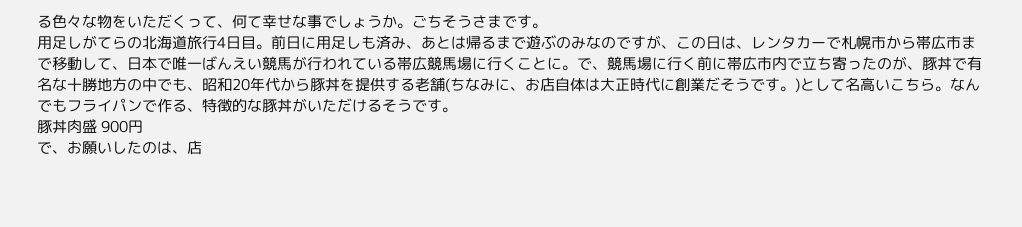る色々な物をいただくって、何て幸せな事でしょうか。ごちそうさまです。
用足しがてらの北海道旅行4日目。前日に用足しも済み、あとは帰るまで遊ぶのみなのですが、この日は、レンタカーで札幌市から帯広市まで移動して、日本で唯一ばんえい競馬が行われている帯広競馬場に行くことに。で、競馬場に行く前に帯広市内で立ち寄ったのが、豚丼で有名な十勝地方の中でも、昭和20年代から豚丼を提供する老舗(ちなみに、お店自体は大正時代に創業だそうです。)として名高いこちら。なんでもフライパンで作る、特徴的な豚丼がいただけるそうです。
豚丼肉盛 900円
で、お願いしたのは、店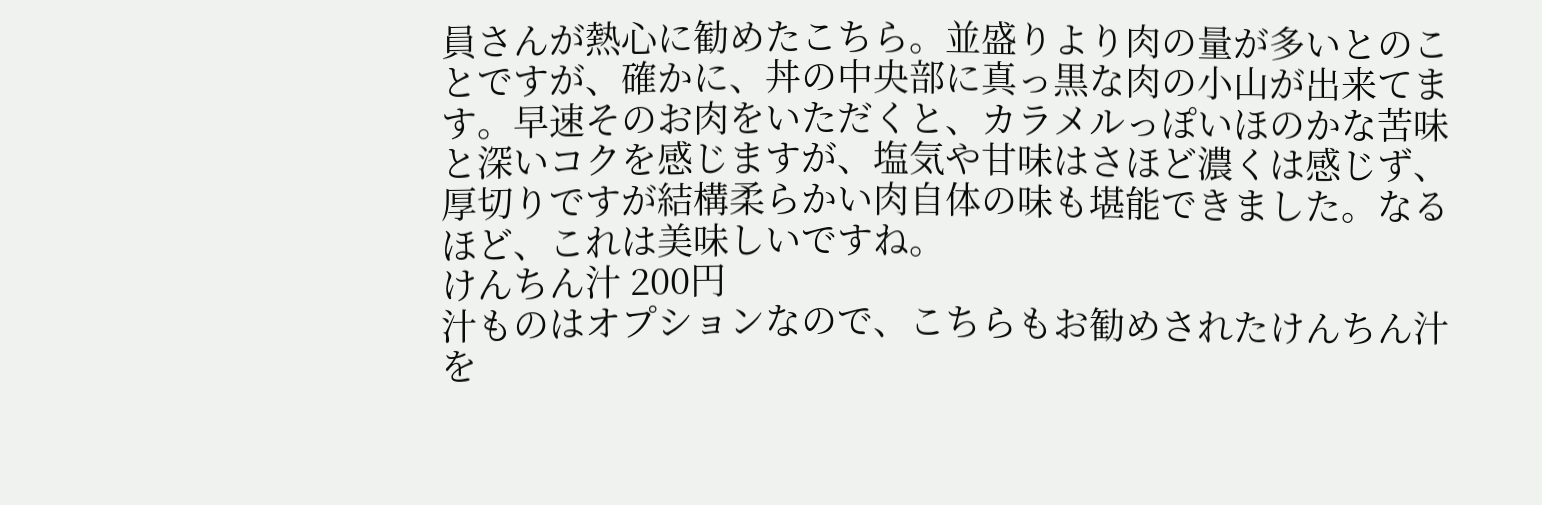員さんが熱心に勧めたこちら。並盛りより肉の量が多いとのことですが、確かに、丼の中央部に真っ黒な肉の小山が出来てます。早速そのお肉をいただくと、カラメルっぽいほのかな苦味と深いコクを感じますが、塩気や甘味はさほど濃くは感じず、厚切りですが結構柔らかい肉自体の味も堪能できました。なるほど、これは美味しいですね。
けんちん汁 200円
汁ものはオプションなので、こちらもお勧めされたけんちん汁を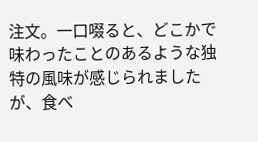注文。一口啜ると、どこかで味わったことのあるような独特の風味が感じられましたが、食べ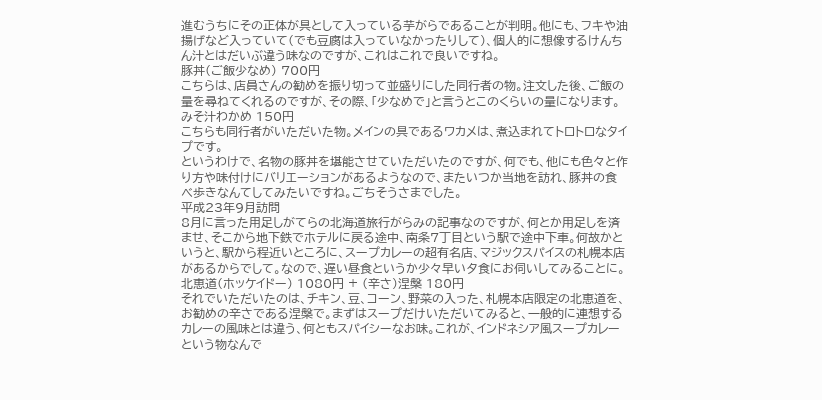進むうちにその正体が具として入っている芋がらであることが判明。他にも、フキや油揚げなど入っていて(でも豆腐は入っていなかったりして)、個人的に想像するけんちん汁とはだいぶ違う味なのですが、これはこれで良いですね。
豚丼(ご飯少なめ) 700円
こちらは、店員さんの勧めを振り切って並盛りにした同行者の物。注文した後、ご飯の量を尋ねてくれるのですが、その際、「少なめで」と言うとこのくらいの量になります。
みそ汁わかめ 150円
こちらも同行者がいただいた物。メインの具であるワカメは、煮込まれてトロトロなタイプです。
というわけで、名物の豚丼を堪能させていただいたのですが、何でも、他にも色々と作り方や味付けにバリエーションがあるようなので、またいつか当地を訪れ、豚丼の食べ歩きなんてしてみたいですね。ごちそうさまでした。
平成23年9月訪問
8月に言った用足しがてらの北海道旅行がらみの記事なのですが、何とか用足しを済ませ、そこから地下鉄でホテルに戻る途中、南条7丁目という駅で途中下車。何故かというと、駅から程近いところに、スープカレーの超有名店、マジックスパイスの札幌本店があるからでして。なので、遅い昼食というか少々早い夕食にお伺いしてみることに。
北恵道(ホッケイドー) 1080円 + (辛さ)涅槃 180円
それでいただいたのは、チキン、豆、コーン、野菜の入った、札幌本店限定の北恵道を、お勧めの辛さである涅槃で。まずはスープだけいただいてみると、一般的に連想するカレーの風味とは違う、何ともスパイシーなお味。これが、インドネシア風スープカレーという物なんで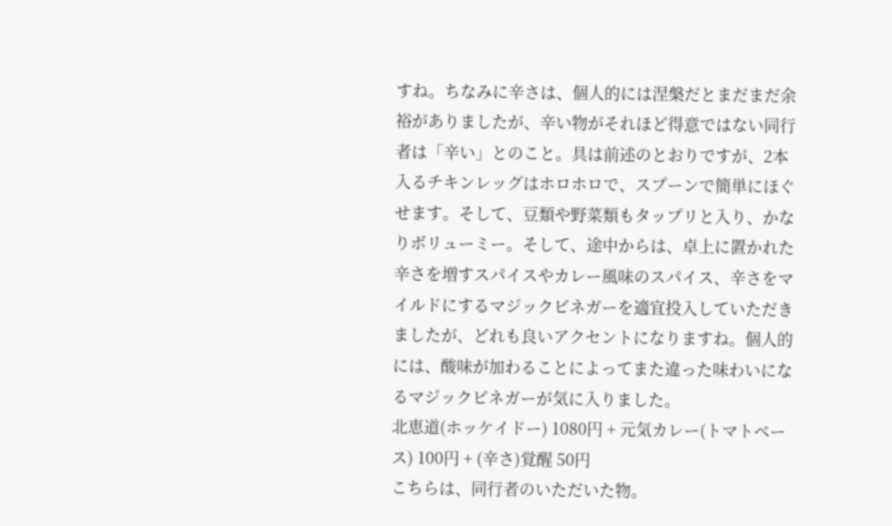すね。ちなみに辛さは、個人的には涅槃だとまだまだ余裕がありましたが、辛い物がそれほど得意ではない同行者は「辛い」とのこと。具は前述のとおりですが、2本入るチキンレッグはホロホロで、スプーンで簡単にほぐせます。そして、豆類や野菜類もタップリと入り、かなりボリューミー。そして、途中からは、卓上に置かれた辛さを増すスパイスやカレー風味のスパイス、辛さをマイルドにするマジックビネガーを適宜投入していただきましたが、どれも良いアクセントになりますね。個人的には、酸味が加わることによってまた違った味わいになるマジックビネガーが気に入りました。
北恵道(ホッケイドー) 1080円 + 元気カレー(トマトベース) 100円 + (辛さ)覚醒 50円
こちらは、同行者のいただいた物。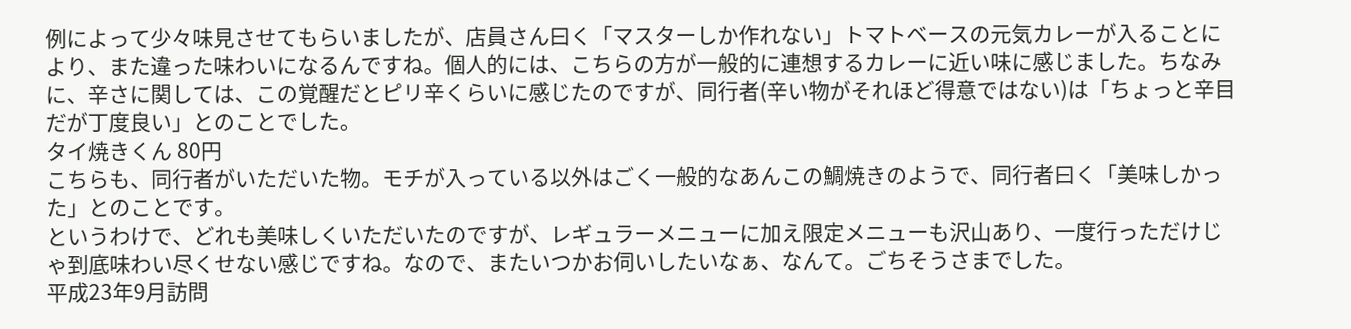例によって少々味見させてもらいましたが、店員さん曰く「マスターしか作れない」トマトベースの元気カレーが入ることにより、また違った味わいになるんですね。個人的には、こちらの方が一般的に連想するカレーに近い味に感じました。ちなみに、辛さに関しては、この覚醒だとピリ辛くらいに感じたのですが、同行者(辛い物がそれほど得意ではない)は「ちょっと辛目だが丁度良い」とのことでした。
タイ焼きくん 80円
こちらも、同行者がいただいた物。モチが入っている以外はごく一般的なあんこの鯛焼きのようで、同行者曰く「美味しかった」とのことです。
というわけで、どれも美味しくいただいたのですが、レギュラーメニューに加え限定メニューも沢山あり、一度行っただけじゃ到底味わい尽くせない感じですね。なので、またいつかお伺いしたいなぁ、なんて。ごちそうさまでした。
平成23年9月訪問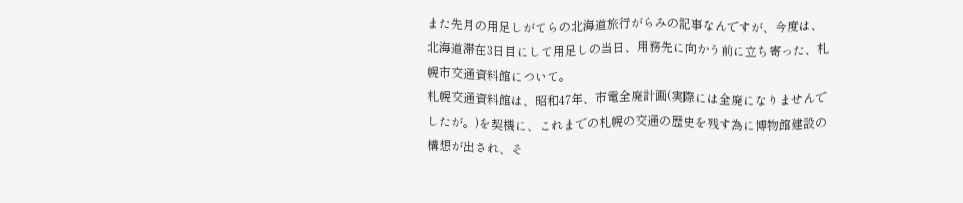また先月の用足しがてらの北海道旅行がらみの記事なんですが、今度は、北海道滞在3日目にして用足しの当日、用務先に向かう前に立ち寄った、札幌市交通資料館について。
札幌交通資料館は、昭和47年、市電全廃計画(実際には全廃になりませんでしたが。)を契機に、これまでの札幌の交通の歴史を残す為に博物館建設の構想が出され、そ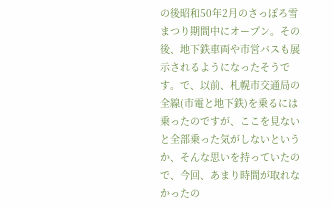の後昭和50年2月のさっぽろ雪まつり期間中にオープン。その後、地下鉄車両や市営バスも展示されるようになったそうです。で、以前、札幌市交通局の全線(市電と地下鉄)を乗るには乗ったのですが、ここを見ないと全部乗った気がしないというか、そんな思いを持っていたので、今回、あまり時間が取れなかったの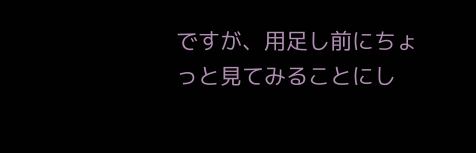ですが、用足し前にちょっと見てみることにし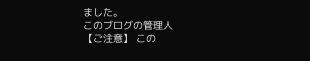ました。
このブログの管理人
【ご注意】 この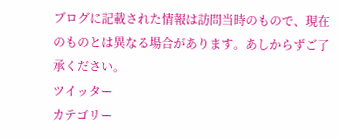ブログに記載された情報は訪問当時のもので、現在のものとは異なる場合があります。あしからずご了承ください。
ツイッター
カテゴリー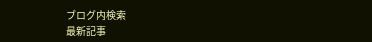ブログ内検索
最新記事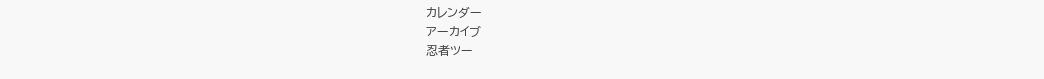カレンダー
アーカイブ
忍者ツー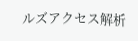ルズアクセス解析